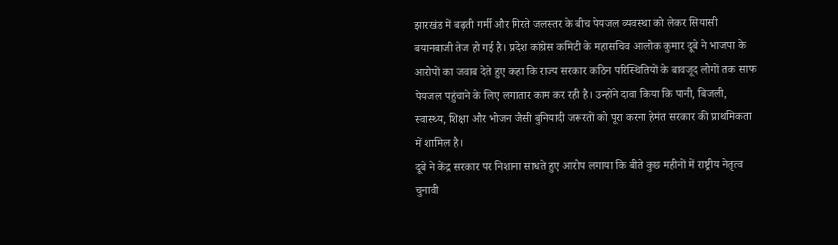झारखंड में बढ़ती गर्मी और गिरते जलस्तर के बीच पेयजल व्यवस्था को लेकर सियासी बयानबाजी तेज हो गई है। प्रदेश कांग्रेस कमिटी के महासचिव आलोक कुमार दूबे ने भाजपा के आरोपों का जवाब देते हुए कहा कि राज्य सरकार कठिन परिस्थितियों के बावजूद लोगों तक साफ पेयजल पहुंचाने के लिए लगातार काम कर रही है। उन्होंने दावा किया कि पानी, बिजली, स्वास्थ्य, शिक्षा और भोजन जैसी बुनियादी जरूरतों को पूरा करना हेमंत सरकार की प्राथमिकता में शामिल है।
दूबे ने केंद्र सरकार पर निशाना साधते हुए आरोप लगाया कि बीते कुछ महीनों में राष्ट्रीय नेतृत्व चुनावी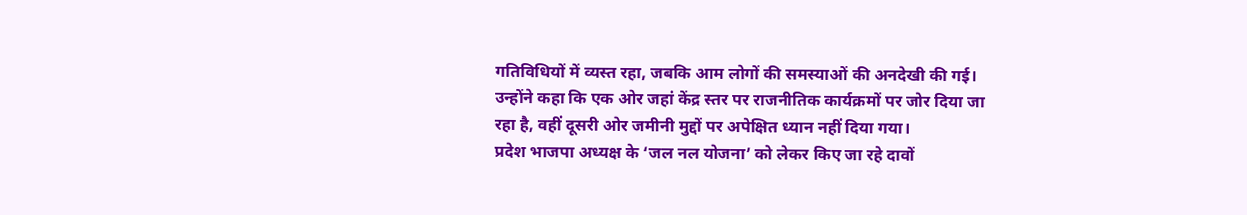गतिविधियों में व्यस्त रहा, जबकि आम लोगों की समस्याओं की अनदेखी की गई। उन्होंने कहा कि एक ओर जहां केंद्र स्तर पर राजनीतिक कार्यक्रमों पर जोर दिया जा रहा है, वहीं दूसरी ओर जमीनी मुद्दों पर अपेक्षित ध्यान नहीं दिया गया।
प्रदेश भाजपा अध्यक्ष के ‘जल नल योजना’ को लेकर किए जा रहे दावों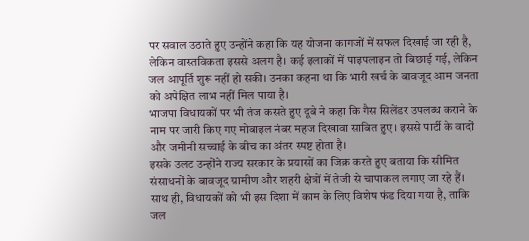पर सवाल उठाते हुए उन्होंने कहा कि यह योजना कागजों में सफल दिखाई जा रही है, लेकिन वास्तविकता इससे अलग है। कई इलाकों में पाइपलाइन तो बिछाई गई, लेकिन जल आपूर्ति शुरू नहीं हो सकी। उनका कहना था कि भारी खर्च के बावजूद आम जनता को अपेक्षित लाभ नहीं मिल पाया है।
भाजपा विधायकों पर भी तंज कसते हुए दूबे ने कहा कि गैस सिलेंडर उपलब्ध कराने के नाम पर जारी किए गए मोबाइल नंबर महज दिखावा साबित हुए। इससे पार्टी के वादों और जमीनी सच्चाई के बीच का अंतर स्पष्ट होता है।
इसके उलट उन्होंने राज्य सरकार के प्रयासों का जिक्र करते हुए बताया कि सीमित संसाधनों के बावजूद ग्रामीण और शहरी क्षेत्रों में तेजी से चापाकल लगाए जा रहे हैं। साथ ही, विधायकों को भी इस दिशा में काम के लिए विशेष फंड दिया गया है, ताकि जल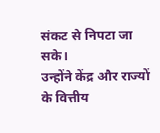संकट से निपटा जा सके।
उन्होंने केंद्र और राज्यों के वित्तीय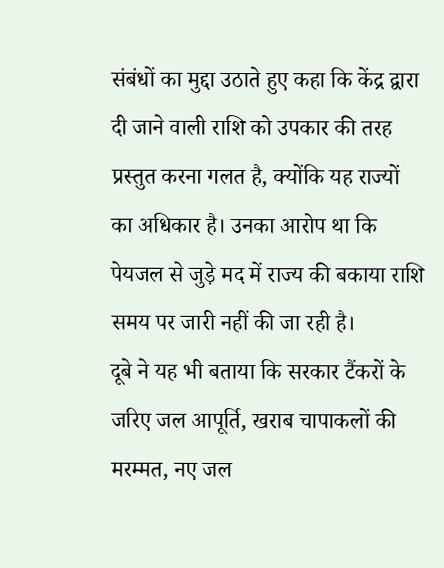संबंधों का मुद्दा उठाते हुए कहा कि केंद्र द्वारा दी जाने वाली राशि को उपकार की तरह प्रस्तुत करना गलत है, क्योंकि यह राज्यों का अधिकार है। उनका आरोप था कि पेयजल से जुड़े मद में राज्य की बकाया राशि समय पर जारी नहीं की जा रही है।
दूबे ने यह भी बताया कि सरकार टैंकरों के जरिए जल आपूर्ति, खराब चापाकलों की मरम्मत, नए जल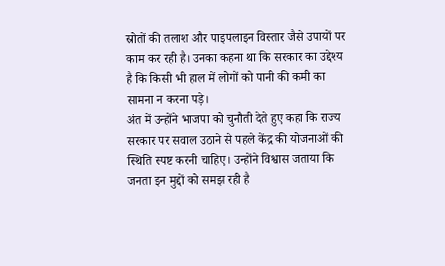स्रोतों की तलाश और पाइपलाइन विस्तार जैसे उपायों पर काम कर रही है। उनका कहना था कि सरकार का उद्देश्य है कि किसी भी हाल में लोगों को पानी की कमी का सामना न करना पड़े।
अंत में उन्होंने भाजपा को चुनौती देते हुए कहा कि राज्य सरकार पर सवाल उठाने से पहले केंद्र की योजनाओं की स्थिति स्पष्ट करनी चाहिए। उन्होंने विश्वास जताया कि जनता इन मुद्दों को समझ रही है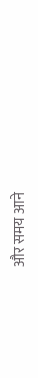और समय आने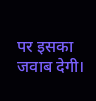पर इसका जवाब देगी।